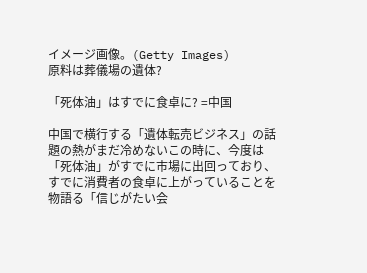イメージ画像。(Getty Images)
原料は葬儀場の遺体?

「死体油」はすでに食卓に? =中国

中国で横行する「遺体転売ビジネス」の話題の熱がまだ冷めないこの時に、今度は「死体油」がすでに市場に出回っており、すでに消費者の食卓に上がっていることを物語る「信じがたい会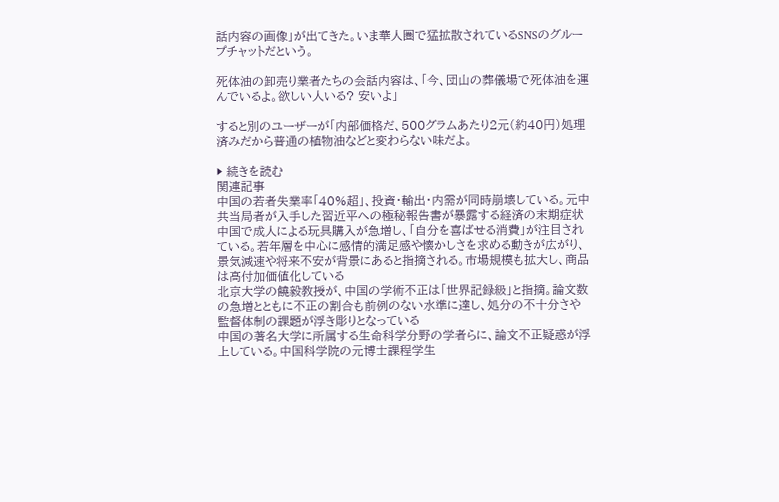話内容の画像」が出てきた。いま華人圏で猛拡散されているSNSのグループチャットだという。

死体油の卸売り業者たちの会話内容は、「今、団山の葬儀場で死体油を運んでいるよ。欲しい人いる? 安いよ」

すると別のユーザーが「内部価格だ、500グラムあたり2元(約40円)処理済みだから普通の植物油などと変わらない味だよ。

▶ 続きを読む
関連記事
中国の若者失業率「40%超」、投資・輸出・内需が同時崩壊している。元中共当局者が入手した習近平への極秘報告書が暴露する経済の末期症状
中国で成人による玩具購入が急増し、「自分を喜ばせる消費」が注目されている。若年層を中心に感情的満足感や懐かしさを求める動きが広がり、景気減速や将来不安が背景にあると指摘される。市場規模も拡大し、商品は高付加価値化している
北京大学の饒毅教授が、中国の学術不正は「世界記録級」と指摘。論文数の急増とともに不正の割合も前例のない水準に達し、処分の不十分さや監督体制の課題が浮き彫りとなっている
中国の著名大学に所属する生命科学分野の学者らに、論文不正疑惑が浮上している。中国科学院の元博士課程学生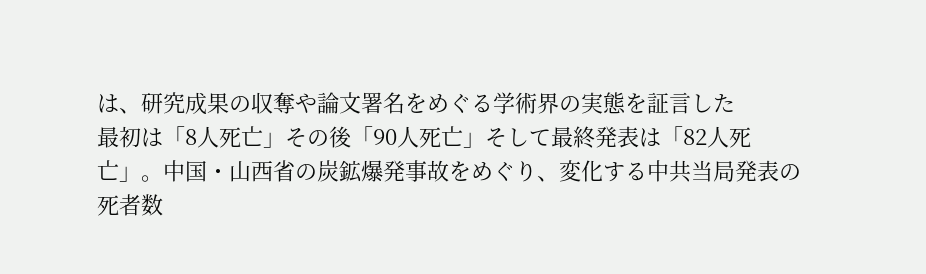は、研究成果の収奪や論文署名をめぐる学術界の実態を証言した
最初は「8人死亡」その後「90人死亡」そして最終発表は「82人死亡」。中国・山西省の炭鉱爆発事故をめぐり、変化する中共当局発表の死者数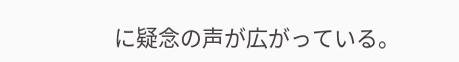に疑念の声が広がっている。